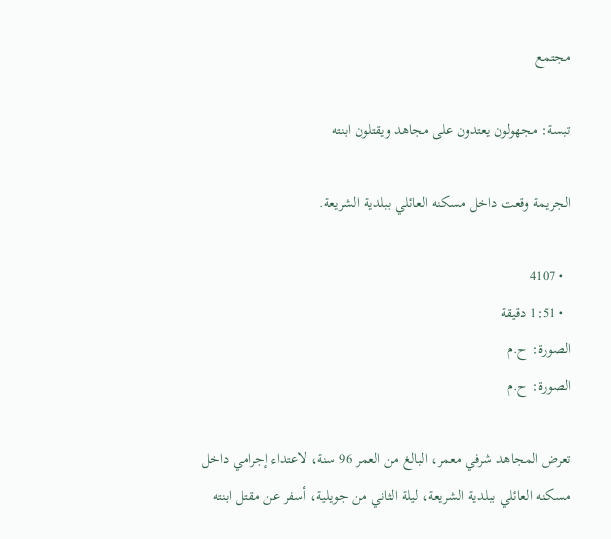مجتمع

تبسة: مجهولون يعتدون على مجاهد ويقتلون ابنته

الجريمة وقعت داخل مسكنه العائلي ببلدية الشريعة.

  • 4107
  • 1:51 دقيقة
الصورة: ح.م
الصورة: ح.م

تعرض المجاهد شرفي معمر، البالغ من العمر 96 سنة، لاعتداء إجرامي داخل مسكنه العائلي ببلدية الشريعة، ليلة الثاني من جويلية، أسفر عن مقتل ابنته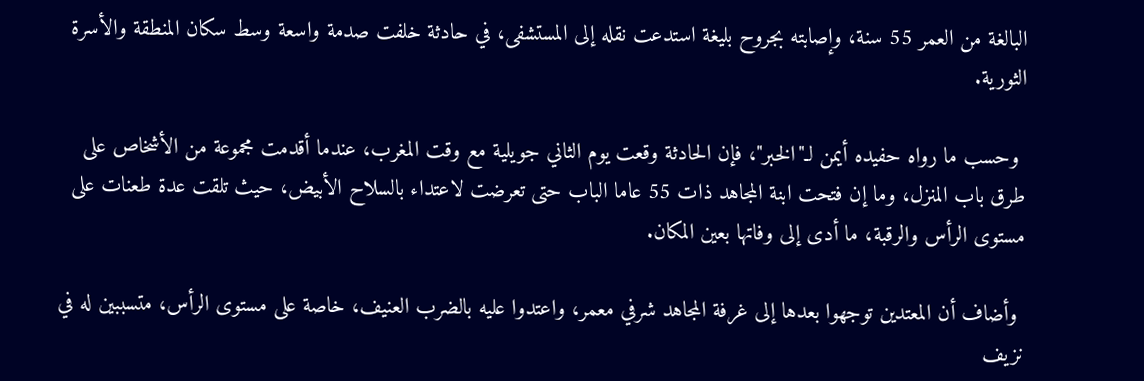البالغة من العمر 55 سنة، وإصابته بجروح بليغة استدعت نقله إلى المستشفى، في حادثة خلفت صدمة واسعة وسط سكان المنطقة والأسرة الثورية.

 وحسب ما رواه حفيده أيمن لـ"الخبر"، فإن الحادثة وقعت يوم الثاني جويلية مع وقت المغرب، عندما أقدمت مجموعة من الأشخاص على طرق باب المنزل، وما إن فتحت ابنة المجاهد ذات 55 عاما الباب حتى تعرضت لاعتداء بالسلاح الأبيض، حيث تلقت عدة طعنات على مستوى الرأس والرقبة، ما أدى إلى وفاتها بعين المكان.

 وأضاف أن المعتدين توجهوا بعدها إلى غرفة المجاهد شرفي معمر، واعتدوا عليه بالضرب العنيف، خاصة على مستوى الرأس، متسببين له في نزيف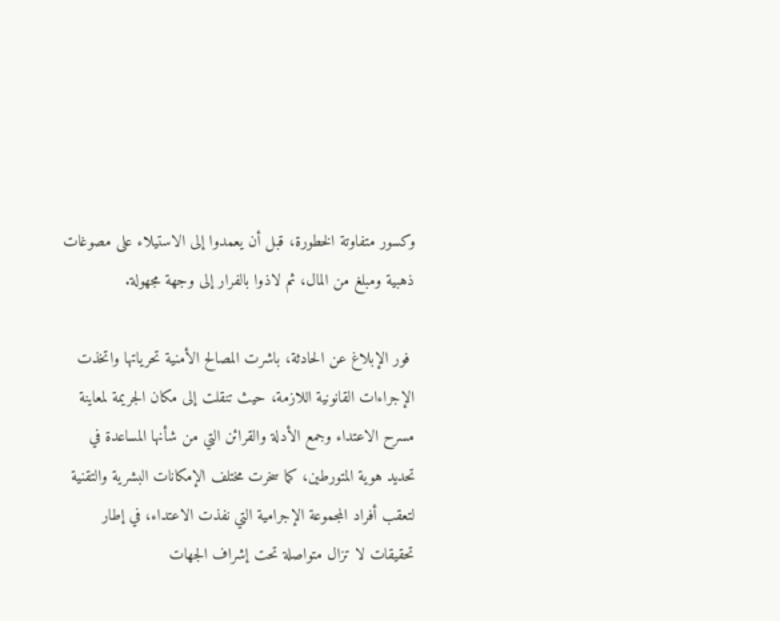وكسور متفاوتة الخطورة، قبل أن يعمدوا إلى الاستيلاء على مصوغات ذهبية ومبلغ من المال، ثم لاذوا بالفرار إلى وجهة مجهولة.

 فور الإبلاغ عن الحادثة، باشرت المصالح الأمنية تحرياتها واتخذت الإجراءات القانونية اللازمة، حيث تنقلت إلى مكان الجريمة لمعاينة مسرح الاعتداء وجمع الأدلة والقرائن التي من شأنها المساعدة في تحديد هوية المتورطين، كما سخرت مختلف الإمكانات البشرية والتقنية لتعقب أفراد المجموعة الإجرامية التي نفذت الاعتداء، في إطار تحقيقات لا تزال متواصلة تحت إشراف الجهات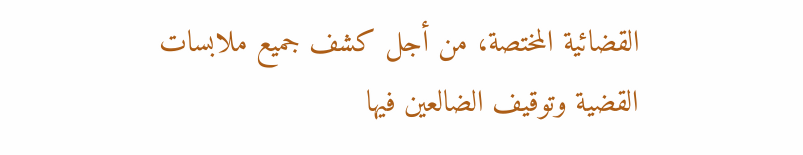القضائية المختصة، من أجل كشف جميع ملابسات القضية وتوقيف الضالعين فيها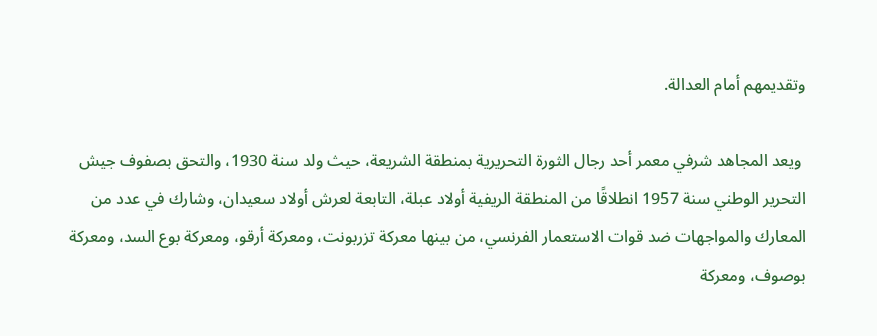وتقديمهم أمام العدالة.

 ويعد المجاهد شرفي معمر أحد رجال الثورة التحريرية بمنطقة الشريعة، حيث ولد سنة 1930، والتحق بصفوف جيش التحرير الوطني سنة 1957 انطلاقًا من المنطقة الريفية أولاد عبلة، التابعة لعرش أولاد سعيدان، وشارك في عدد من المعارك والمواجهات ضد قوات الاستعمار الفرنسي، من بينها معركة تزربونت، ومعركة أرقو، ومعركة بوع السد، ومعركة بوصوف، ومعركة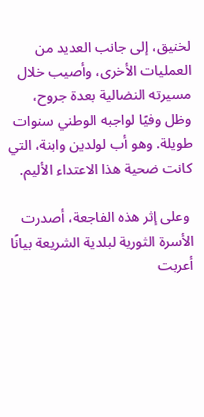لخنيق، إلى جانب العديد من العمليات الأخرى، وأصيب خلال مسيرته النضالية بعدة جروح، وظل وفيًا لواجبه الوطني سنوات طويلة. وهو أب لولدين وابنة، التي كانت ضحية هذا الاعتداء الأليم.

 وعلى إثر هذه الفاجعة، أصدرت الأسرة الثورية لبلدية الشريعة بيانًا أعربت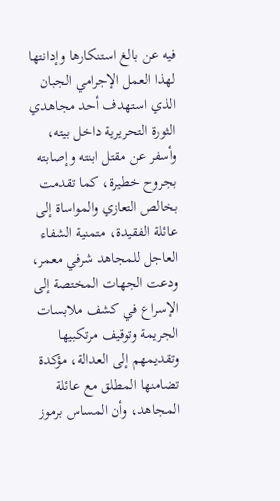فيه عن بالغ استنكارها وإدانتها لهذا العمل الإجرامي الجبان الذي استهدف أحد مجاهدي الثورة التحريرية داخل بيته، وأسفر عن مقتل ابنته وإصابته بجروح خطيرة، كما تقدمت بخالص التعازي والمواساة إلى عائلة الفقيدة، متمنية الشفاء العاجل للمجاهد شرفي معمر، ودعت الجهات المختصة إلى الإسراع في كشف ملابسات الجريمة وتوقيف مرتكبيها وتقديمهم إلى العدالة، مؤكدة تضامنها المطلق مع عائلة المجاهد، وأن المساس برموز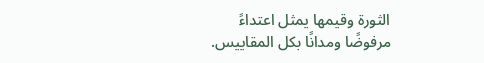الثورة وقيمها يمثل اعتداءً مرفوضًا ومدانًا بكل المقاييس.